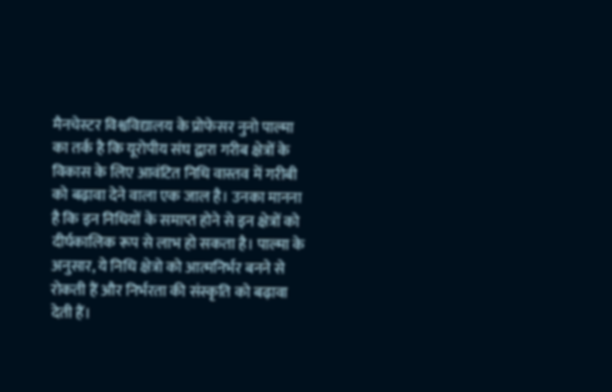मैनचेस्टर विश्वविद्यालय के प्रोफेसर नुनो पाल्मा का तर्क है कि यूरोपीय संघ द्वारा गरीब क्षेत्रों के विकास के लिए आवंटित निधि वास्तव में गरीबी को बढ़ावा देने वाला एक जाल है। उनका मानना है कि इन निधियों के समाप्त होने से इन क्षेत्रों को दीर्घकालिक रूप से लाभ हो सकता है। पाल्मा के अनुसार, ये निधि क्षेत्रो को आत्मनिर्भर बनने से रोकती हैं और निर्भरता की संस्कृति को बढ़ावा देती हैं।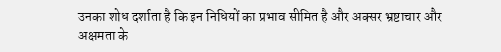उनका शोध दर्शाता है कि इन निधियों का प्रभाव सीमित है और अक्सर भ्रष्टाचार और अक्षमता के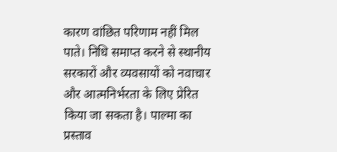कारण वांछित परिणाम नहीं मिल पाते। निधि समाप्त करने से स्थानीय सरकारों और व्यवसायों को नवाचार और आत्मनिर्भरता के लिए प्रेरित किया जा सकता है। पाल्मा का प्रस्ताव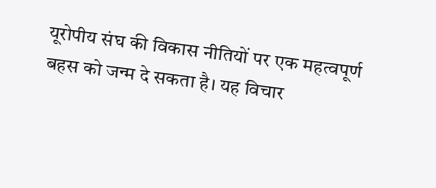यूरोपीय संघ की विकास नीतियों पर एक महत्वपूर्ण बहस को जन्म दे सकता है। यह विचार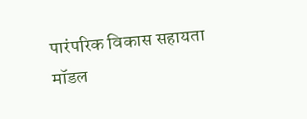पारंपरिक विकास सहायता मॉडल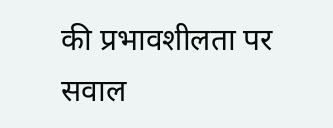की प्रभावशीलता पर सवाल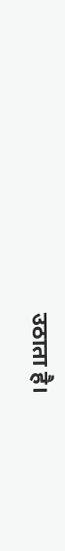उठाता है।